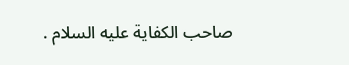صاحب الكفاية عليه السلام .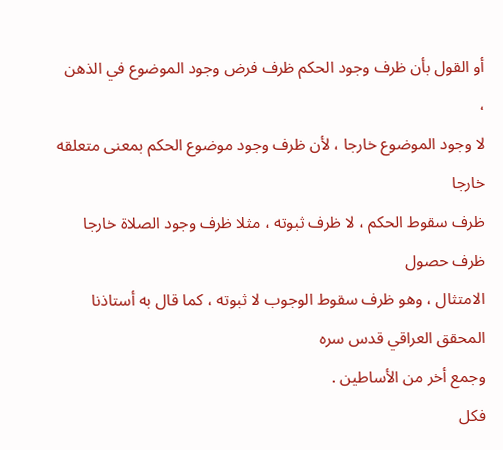أو القول بأن ظرف وجود الحكم ظرف فرض وجود الموضوع في الذهن ،
لا وجود الموضوع خارجا ، لأن ظرف وجود موضوع الحكم بمعنى متعلقه خارجا
ظرف سقوط الحكم ، لا ظرف ثبوته ، مثلا ظرف وجود الصلاة خارجا ظرف حصول
الامتثال ، وهو ظرف سقوط الوجوب لا ثبوته ، كما قال به أستاذنا المحقق العراقي قدس سره
وجمع أخر من الأساطين .
فكل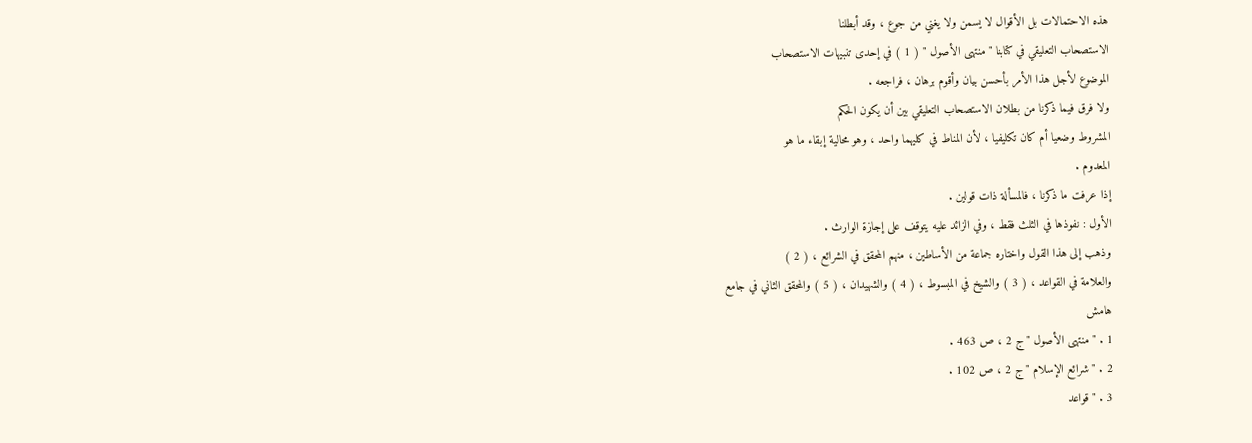هذه الاحتمالات بل الأقوال لا يسمن ولا يغني من جوع ، وقد أبطلنا
الاستصحاب التعليقي في كتابنا " منتهى الأصول " ( 1 ) في إحدى تنبيهات الاستصحاب
الموضوع لأجل هذا الأمر بأحسن بيان وأقوم برهان ، فراجعه .
ولا فرق فيما ذكرنا من بطلان الاستصحاب التعليقي بين أن يكون الحكم
المشروط وضعيا أم كان تكليفيا ، لأن المناط في كليهما واحد ، وهو محالية إبقاء ما هو
المعدوم .
إذا عرفت ما ذكرنا ، فالمسألة ذات قولين .
الأول : نفوذها في الثلث فقط ، وفي الزائد عليه يتوقف على إجازة الوارث .
وذهب إلى هذا القول واختاره جماعة من الأساطين ، منهم المحقق في الشرائع ، ( 2 )
والعلامة في القواعد ، ( 3 ) والشيخ في المبسوط ، ( 4 ) والشهيدان ، ( 5 ) والمحقق الثاني في جامع
هامش
1 . " منتهى الأصول " ج 2 ، ص 463 .
2 . " شرائع الإسلام " ج 2 ، ص 102 .
3 . " قواعد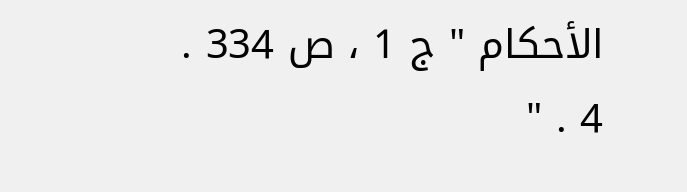الأحكام " ج 1 ، ص 334 .
4 . "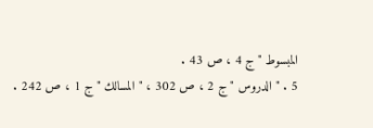المبسوط " ج 4 ، ص 43 .
5 . " الدروس " ج 2 ، ص 302 ، " المسالك " ج 1 ، ص 242 .